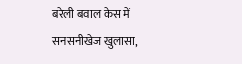बरेली बवाल केस में सनसनीखेज खुलासा,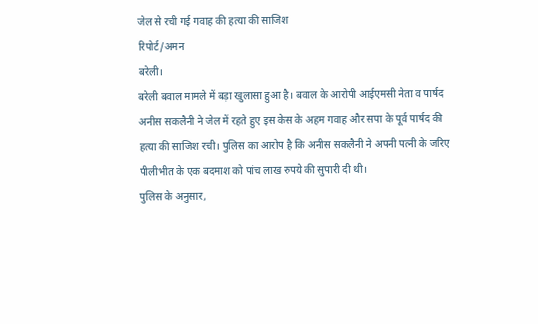जेल से रची गई गवाह की हत्या की साजिश
रिपोर्ट/अमन
बरेली।
बरेली बवाल मामले में बड़ा खुलासा हुआ है। बवाल के आरोपी आईएमसी नेता व पार्षद अनीस सकलैनी ने जेल में रहते हुए इस केस के अहम गवाह और सपा के पूर्व पार्षद की हत्या की साजिश रची। पुलिस का आरोप है कि अनीस सकलैनी ने अपनी पत्नी के जरिए पीलीभीत के एक बदमाश को पांच लाख रुपये की सुपारी दी थी।
पुलिस के अनुसार,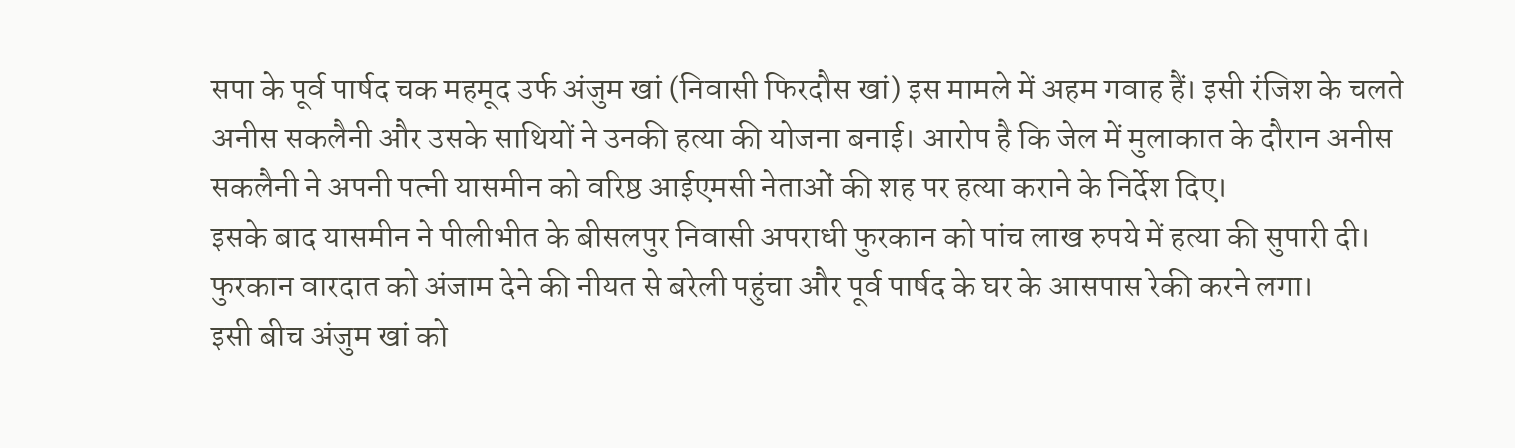सपा के पूर्व पार्षद चक महमूद उर्फ अंजुम खां (निवासी फिरदौस खां) इस मामले में अहम गवाह हैं। इसी रंजिश के चलते अनीस सकलैनी और उसके साथियों ने उनकी हत्या की योजना बनाई। आरोप है कि जेल में मुलाकात के दौरान अनीस सकलैनी ने अपनी पत्नी यासमीन को वरिष्ठ आईएमसी नेताओं की शह पर हत्या कराने के निर्देश दिए।
इसके बाद यासमीन ने पीलीभीत के बीसलपुर निवासी अपराधी फुरकान को पांच लाख रुपये में हत्या की सुपारी दी। फुरकान वारदात को अंजाम देने की नीयत से बरेली पहुंचा और पूर्व पार्षद के घर के आसपास रेकी करने लगा।
इसी बीच अंजुम खां को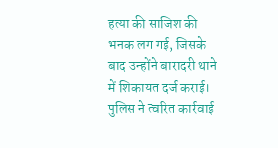हत्या की साजिश की भनक लग गई, जिसके बाद उन्होंने बारादरी थाने में शिकायत दर्ज कराई। पुलिस ने त्वरित कार्रवाई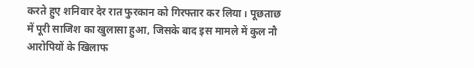करते हुए शनिवार देर रात फुरकान को गिरफ्तार कर लिया। पूछताछ में पूरी साजिश का खुलासा हुआ, जिसके बाद इस मामले में कुल नौ आरोपियों के खिलाफ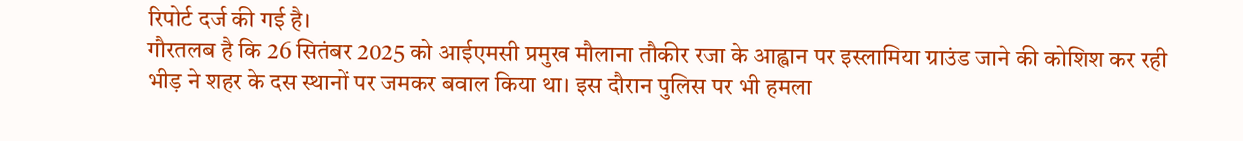रिपोर्ट दर्ज की गई है।
गौरतलब है कि 26 सितंबर 2025 को आईएमसी प्रमुख मौलाना तौकीर रजा के आह्वान पर इस्लामिया ग्राउंड जाने की कोशिश कर रही भीड़ ने शहर के दस स्थानों पर जमकर बवाल किया था। इस दौरान पुलिस पर भी हमला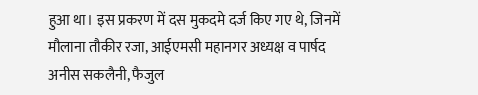हुआ था। इस प्रकरण में दस मुकदमे दर्ज किए गए थे, जिनमें मौलाना तौकीर रजा, आईएमसी महानगर अध्यक्ष व पार्षद अनीस सकलैनी, फैजुल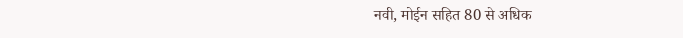नवी, मोईन सहित 80 से अधिक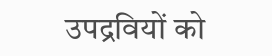उपद्रवियों को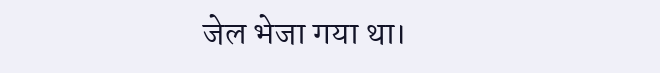जेल भेजा गया था।